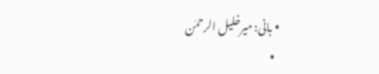• بانی: میرخلیل الرحمٰن
  •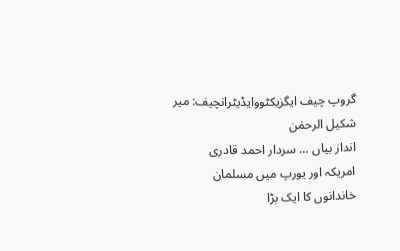گروپ چیف ایگزیکٹووایڈیٹرانچیف: میر شکیل الرحمٰن
انداز بیاں … سردار احمد قادری
امریکہ اور یورپ میں مسلمان خاندانوں کا ایک بڑا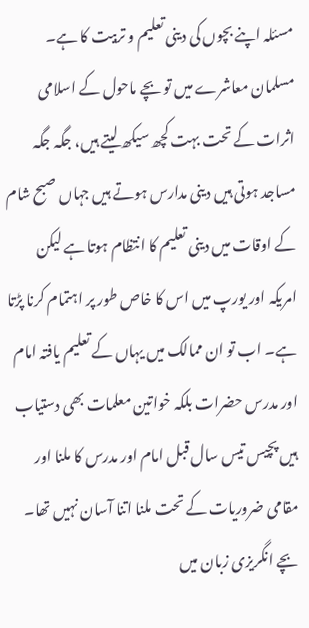مسئلہ اپنے بچوں کی دینی تعلیم و تربیت کا ہے۔ مسلمان معاشرے میں تو بچے ماحول کے اسلامی اثرات کے تحت بہت کچھ سیکھ لیتے ہیں، جگہ جگہ مساجد ہوتی ہیں دینی مدارس ہوتے ہیں جہاں صبح شام کے اوقات میں دینی تعلیم کا انتظام ہوتا ہے لیکن امریکہ اور یورپ میں اس کا خاص طور پر اہتمام کرنا پڑتا ہے۔ اب تو ان ممالک میں یہاں کے تعلیم یافتہ امام اور مدرس حضرات بلکہ خواتین معلمات بھی دستیاب ہیں پچیس تیس سال قبل امام اور مدرس کا ملنا اور مقامی ضروریات کے تحت ملنا اتنا آسان نہیں تھا۔ بچے انگریزی زبان میں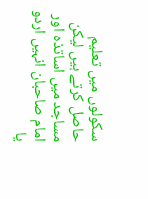سکولوں میں تعلیم حاصل کرتے ہیں لیکن مساجد میں اساتذہ اور امام صاحبان انہیں اردو یا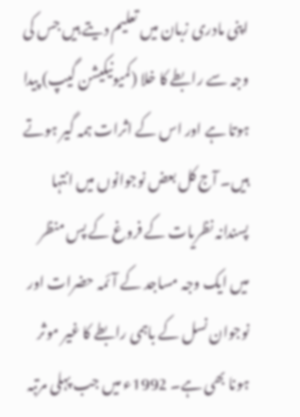اپنی مادری زبان میں تعلیم دیتے ہیں جس کی وجہ سے رابطے کا خلا (کمیونیکیشن گیپ) پیدا ہوتا ہے اور اس کے اثرات ہمہ گیر ہوتے ہیں۔ آج کل بعض نوجوانوں میں انتہا پسندانہ نظریات کے فروغ کے پس منظر میں ایک وجہ مساجد کے آئمہ حضرات اور نوجوان نسل کے باہمی رابطے کا غیر موثر ہونا بھی ہے۔ 1992ء میں جب پہلی مرتبہ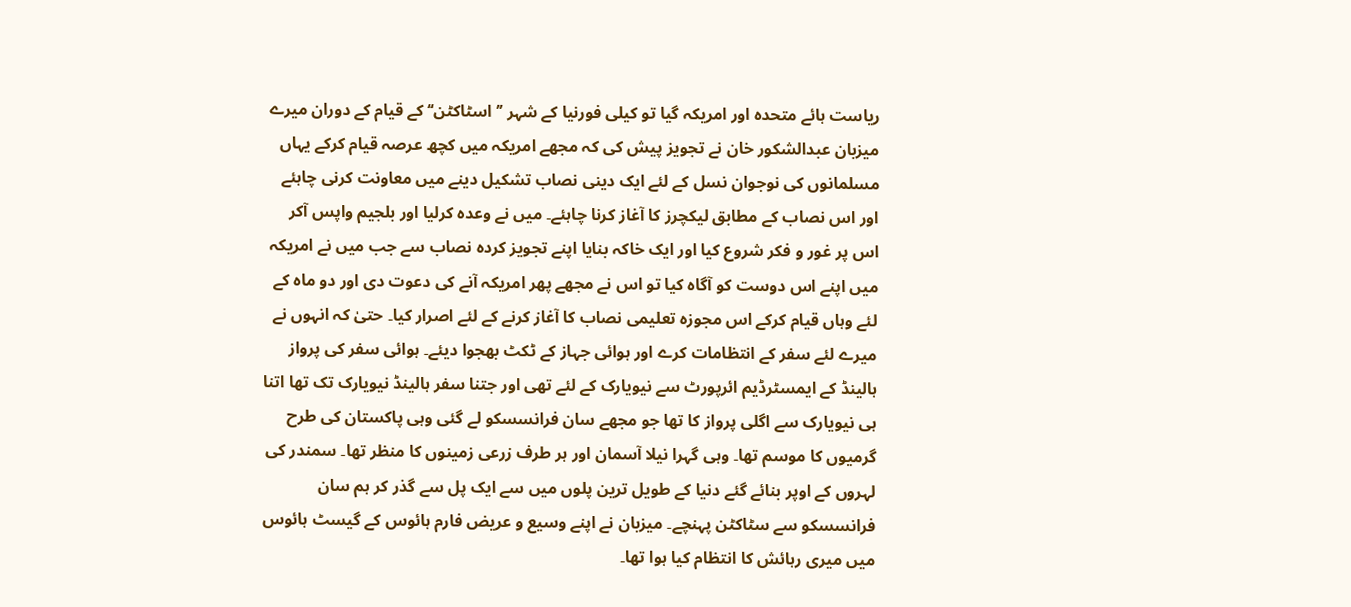ریاست ہائے متحدہ اور امریکہ گیا تو کیلی فورنیا کے شہر ’’اسٹاکٹن‘‘ کے قیام کے دوران میرے میزبان عبدالشکور خان نے تجویز پیش کی کہ مجھے امریکہ میں کچھ عرصہ قیام کرکے یہاں مسلمانوں کی نوجوان نسل کے لئے ایک دینی نصاب تشکیل دینے میں معاونت کرنی چاہئے اور اس نصاب کے مطابق لیکچرز کا آغاز کرنا چاہئے۔ میں نے وعدہ کرلیا اور بلجیم واپس آکر اس پر غور و فکر شروع کیا اور ایک خاکہ بنایا اپنے تجویز کردہ نصاب سے جب میں نے امریکہ میں اپنے اس دوست کو آگاہ کیا تو اس نے مجھے پھر امریکہ آنے کی دعوت دی اور دو ماہ کے لئے وہاں قیام کرکے اس مجوزہ تعلیمی نصاب کا آغاز کرنے کے لئے اصرار کیا۔ حتیٰ کہ انہوں نے میرے لئے سفر کے انتظامات کرے اور ہوائی جہاز کے ٹکٹ بھجوا دیئے۔ ہوائی سفر کی پرواز ہالینڈ کے ایمسٹرڈیم ائرپورٹ سے نیویارک کے لئے تھی اور جتنا سفر ہالینڈ نیویارک تک تھا اتنا ہی نیویارک سے اگلی پرواز کا تھا جو مجھے سان فرانسسکو لے گئی وہی پاکستان کی طرح گرمیوں کا موسم تھا۔ وہی گہرا نیلا آسمان اور ہر طرف زرعی زمینوں کا منظر تھا۔ سمندر کی لہروں کے اوپر بنائے گئے دنیا کے طویل ترین پلوں میں سے ایک پل سے گذر کر ہم سان فرانسسکو سے سٹاکٹن پہنچے۔ میزبان نے اپنے وسیع و عریض فارم ہائوس کے گیسٹ ہائوس میں میری رہائش کا انتظام کیا ہوا تھا۔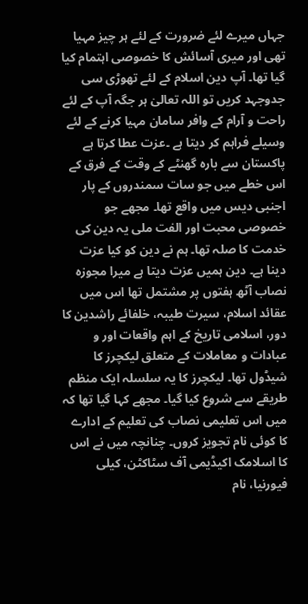جہاں میرے لئے ضرورت کے لئے ہر چیز مہیا تھی اور میری آسائش کا خصوصی اہتمام کیا گیا تھا۔ آپ دین اسلام کے لئے تھوڑی سی جدوجہد کریں تو اللہ تعالیٰ ہر جگہ آپ کے لئے راحت و آرام کے وافر سامان مہیا کرنے کے لئے وسیلے فراہم کر دیتا ہے ۔عزت عطا کرتا ہے پاکستان سے بارہ گھنٹے کے وقت کے فرق کے اس خطے میں جو سات سمندروں کے پار اجنبی دیس میں واقع تھا۔ مجھے جو خصوصی محبت اور الفت ملی یہ دین کی خدمت کا صلہ تھا۔ ہم نے دین کو کیا عزت دینا ہے۔ دین ہمیں عزت دیتا ہے میرا مجوزہ نصاب آٹھ ہفتوں پر مشتمل تھا اس میں عقائد اسلام، سیرت طیبہ، خلفائے راشدین کا دور، اسلامی تاریخ کے اہم واقعات اور و عبادات و معاملات کے متعلق لیکچرز کا شیڈول تھا۔ لیکچرز کا یہ سلسلہ ایک منظم طریقے سے شروع کیا گیا۔ مجھے کہا گیا تھا کہ میں اس تعلیمی نصاب کی تعلیم کے ادارے کا کوئی نام تجویز کروں۔ چنانچہ میں نے اس کا اسلامک اکیڈیمی آف سٹاکٹن، کیلی فیورنیا، نام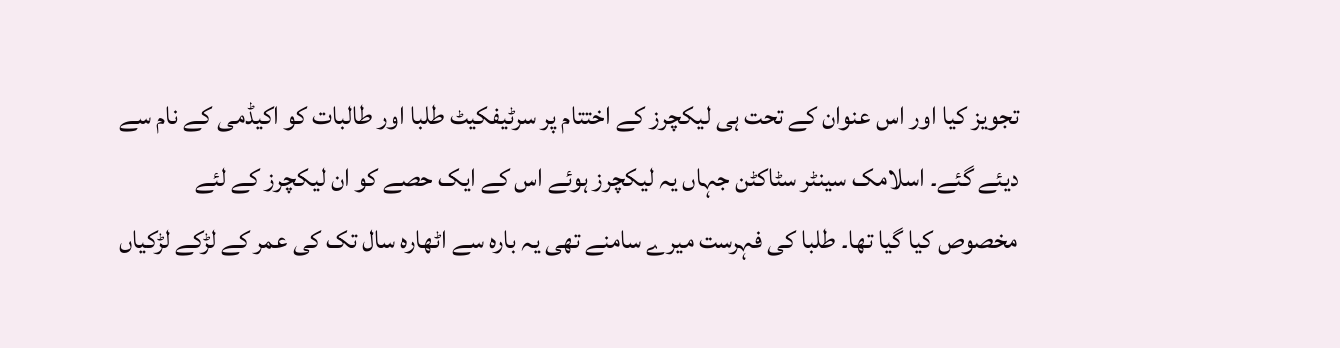تجویز کیا اور اس عنوان کے تحت ہی لیکچرز کے اختتام پر سرٹیفکیٹ طلبا اور طالبات کو اکیڈمی کے نام سے دیئے گئے۔ اسلامک سینٹر سٹاکٹن جہاں یہ لیکچرز ہوئے اس کے ایک حصے کو ان لیکچرز کے لئے مخصوص کیا گیا تھا۔ طلبا کی فہرست میرے سامنے تھی یہ بارہ سے اٹھارہ سال تک کی عمر کے لڑکے لڑکیاں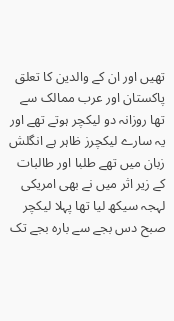تھیں اور ان کے والدین کا تعلق پاکستان اور عرب ممالک سے تھا روزانہ دو لیکچر ہوتے تھے اور یہ سارے لیکچرز ظاہر ہے انگلش زبان میں تھے طلبا اور طالبات کے زیر اثر میں نے بھی امریکی لہجہ سیکھ لیا تھا پہلا لیکچر صبح دس بجے سے بارہ بجے تک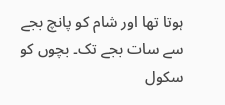ہوتا تھا اور شام کو پانچ بجے سے سات بجے تک۔ بچوں کو سکول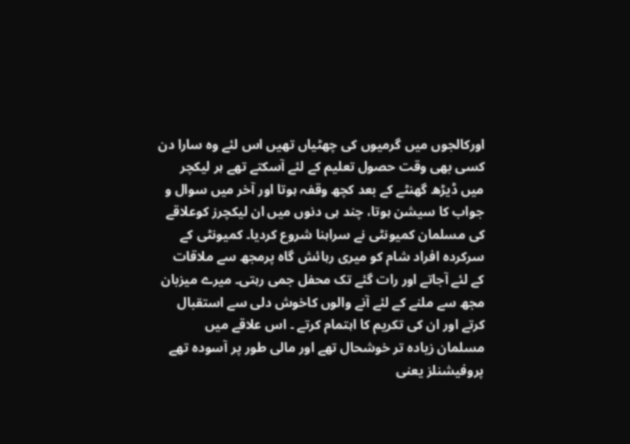اورکالجوں میں گرمیوں کی چھٹیاں تھیں اس لئے وہ سارا دن کسی بھی وقت حصول تعلیم کے لئے آسکتے تھے ہر لیکچر میں ڈیڑھ گھنٹے کے بعد کچھ وقفہ ہوتا اور آخر میں سوال و جواب کا سیشن ہوتا، چند ہی دنوں میں ان لیکچرز کوعلاقے کی مسلمان کمیونٹی نے سراہنا شروع کردیا۔ کمیونٹی کے سرکردہ افراد شام کو میری رہائش گاہ پرمجھ سے ملاقات کے لئے آجاتے اور رات گئے تک محفل جمی رہتی۔ میرے میزبان مجھ سے ملنے کے لئے آنے والوں کاخوش دلی سے استقبال کرتے اور ان کی تکریم کا اہتمام کرتے ۔ اس علاقے میں مسلمان زیادہ تر خوشحال تھے اور مالی طور پر آسودہ تھے پروفیشنلز یعنی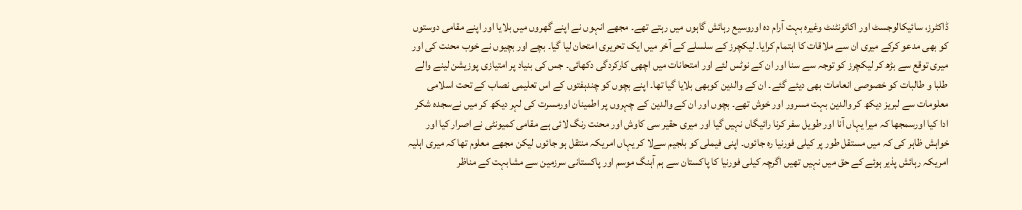ڈاکٹرز، سائیکالوجسٹ اور اکائونٹنٹ وغیرہ بہت آرام دہ اوروسیع رہائش گاہوں میں رہتے تھے۔ مجھے انہوں نے اپنے گھروں میں بلایا اور اپنے مقامی دوستوں کو بھی مدعو کرکے میری ان سے ملاقات کا اہتمام کرایا۔ لیکچرز کے سلسلے کے آخر میں ایک تحریری امتحان لیا گیا۔ بچے اور بچیوں نے خوب محنت کی اور میری توقع سے بڑھ کر لیکچرز کو توجہ سے سنا اور ان کے نوٹس لئے اور امتحانات میں اچھی کارکردگی دکھائی۔ جس کی بنیاد پر امتیازی پوزیشن لینے والے طلبا و طالبات کو خصوصی انعامات بھی دیئے گئے۔ ان کے والدین کوبھی بلایا گیا تھا۔ اپنے بچوں کو چندہفتوں کے اس تعلیمی نصاب کے تحت اسلامی معلومات سے لبریز دیکھ کر والدین بہت مسرور اور خوش تھے۔ بچوں اور ان کے والدین کے چہروں پر اطمینان اورمسرت کی لہر دیکھ کر میں نےسجدہ شکر ادا کیا اورسمجھا کہ میرا یہاں آنا اور طویل سفر کرنا رائیگاں نہیں گیا اور میری حقیر سی کاوش اور محنت رنگ لائی ہے مقامی کمیونٹی نے اصرار کیا اور خواہش ظاہر کی کہ میں مستقل طور پر کیلی فورنیا رہ جائوں۔ اپنی فیملی کو بلجیم سےلا کر یہاں امریکہ منتقل ہو جائوں لیکن مجھے معلوم تھا کہ میری اہلیہ امریکہ رہائش پذیر ہوئے کے حق میں نہیں تھیں اگرچہ کیلی فورنیا کا پاکستان سے ہم آہنگ موسم اور پاکستانی سرزمین سے مشابہت کے مناظر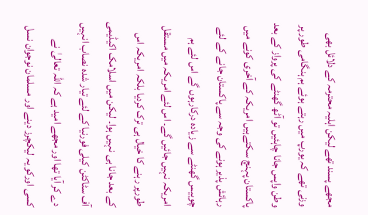مجھے پسند تھے لیکن اہلیہ محترمہ کے دلائل بھی وزنی تھے کہ یورپ میں رہتے ہوئے ہم ہنگامی طور پر وطن واپس جانا چاہئیں تو آٹھ گھنٹے کی پرواز کے بعد پاکستان پہنچ سکتےہیں امریکہ کے آخری کونے میں رہائش پذیر ہونے کی وجہ سے پاکستان جانے کے لئے چوبیس گھنٹے سے زیادہ درکارہوں گے اس لئے ہم امریکہ نہیں جائیں گے۔ اس لئے امریکہ میں مستقل طورپر رہنے کا خیال ہی ترک کردیا بلکہ امریکہ اس کے بعد جانا ہی نہیں ہوا۔ لیکن میں اسلامک اکیڈیمی آف سٹاکٹن کیلی فورنیا کے لئے تیار شدہ نصاب انہیں دے کر آیا تھا اور مجھے امید ہے کہ اللہ تعالیٰ نے کسی اورکو یہ لیکچرز دینے اور مسلمان نوجوان نسل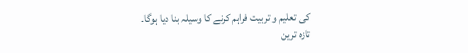کی تعلیم و تربیت فراہم کرنے کا وسیلہ بنا دیا ہوگا۔
تازہ ترین